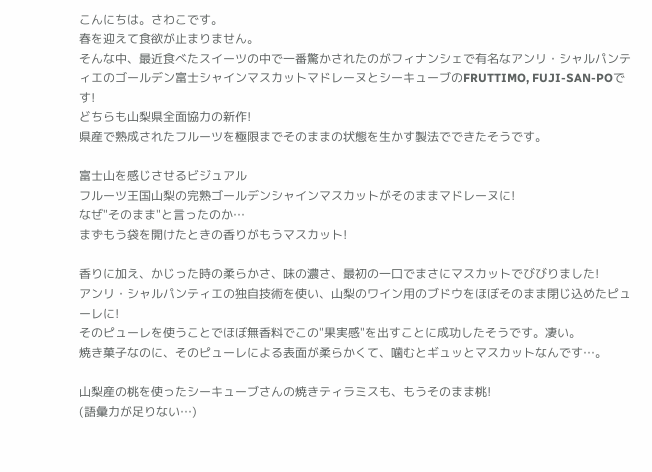こんにちは。さわこです。
春を迎えて食欲が止まりません。
そんな中、最近食べたスイーツの中で一番驚かされたのがフィナンシェで有名なアンリ・シャルパンティエのゴールデン富士シャインマスカットマドレーヌとシーキューブのFRUTTIMO, FUJI-SAN-POです!
どちらも山梨県全面協力の新作!
県産で熟成されたフルーツを極限までそのままの状態を生かす製法でできたそうです。

富士山を感じさせるビジュアル
フルーツ王国山梨の完熟ゴールデンシャインマスカットがそのままマドレーヌに!
なぜ"そのまま"と言ったのか…
まずもう袋を開けたときの香りがもうマスカット!

香りに加え、かじった時の柔らかさ、味の濃さ、最初の一口でまさにマスカットでびびりました!
アンリ・シャルパンティエの独自技術を使い、山梨のワイン用のブドウをほぼそのまま閉じ込めたピューレに!
そのピューレを使うことでほぼ無香料でこの"果実感"を出すことに成功したそうです。凄い。
焼き菓子なのに、そのピューレによる表面が柔らかくて、噛むとギュッとマスカットなんです…。

山梨産の桃を使ったシーキューブさんの焼きティラミスも、もうそのまま桃!
(語彙力が足りない…)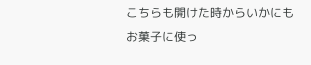こちらも開けた時からいかにもお菓子に使っ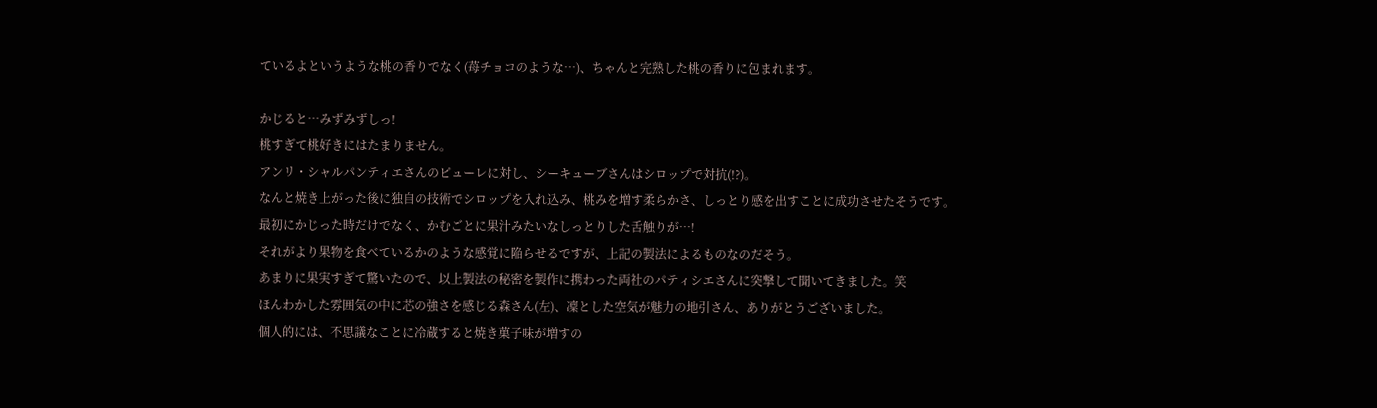ているよというような桃の香りでなく(苺チョコのような…)、ちゃんと完熟した桃の香りに包まれます。

かじると…みずみずしっ!
桃すぎて桃好きにはたまりません。
アンリ・シャルパンティエさんのピューレに対し、シーキューブさんはシロップで対抗(!?)。
なんと焼き上がった後に独自の技術でシロップを入れ込み、桃みを増す柔らかさ、しっとり感を出すことに成功させたそうです。
最初にかじった時だけでなく、かむごとに果汁みたいなしっとりした舌触りが…!
それがより果物を食べているかのような感覚に陥らせるですが、上記の製法によるものなのだそう。
あまりに果実すぎて驚いたので、以上製法の秘密を製作に携わった両社のパティシエさんに突撃して聞いてきました。笑
ほんわかした雰囲気の中に芯の強さを感じる森さん(左)、凜とした空気が魅力の地引さん、ありがとうございました。
個人的には、不思議なことに冷蔵すると焼き菓子味が増すの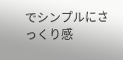でシンプルにさっくり感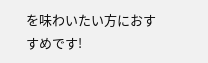を味わいたい方におすすめです!